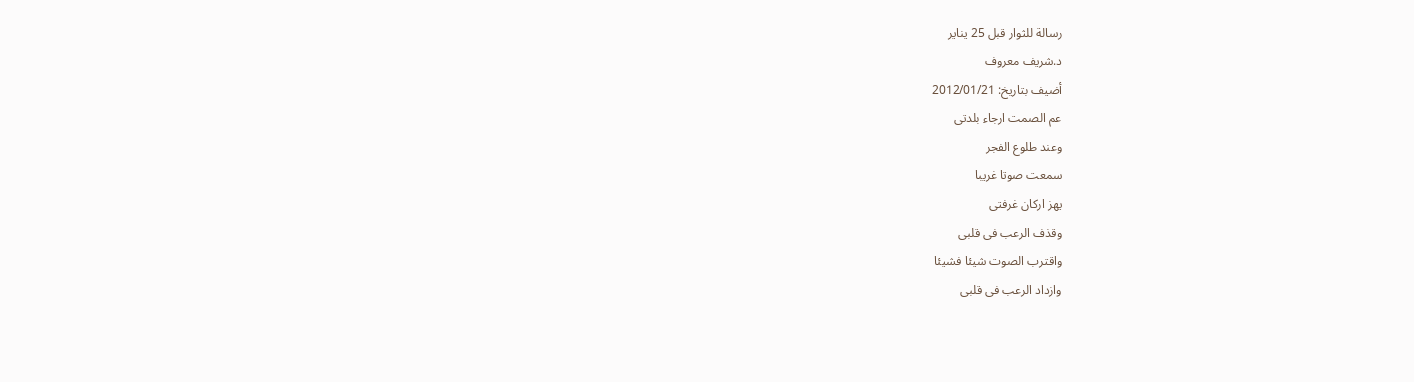رسالة للثوار قبل 25 يناير
د.شريف معروف
أضيف بتاريخ: 2012/01/21
عم الصمت ارجاء بلدتى
وعند طلوع الفجر
سمعت صوتا غريبا
يهز اركان غرفتى
وقذف الرعب فى قلبى
واقترب الصوت شيئا فشيئا
وازداد الرعب فى قلبى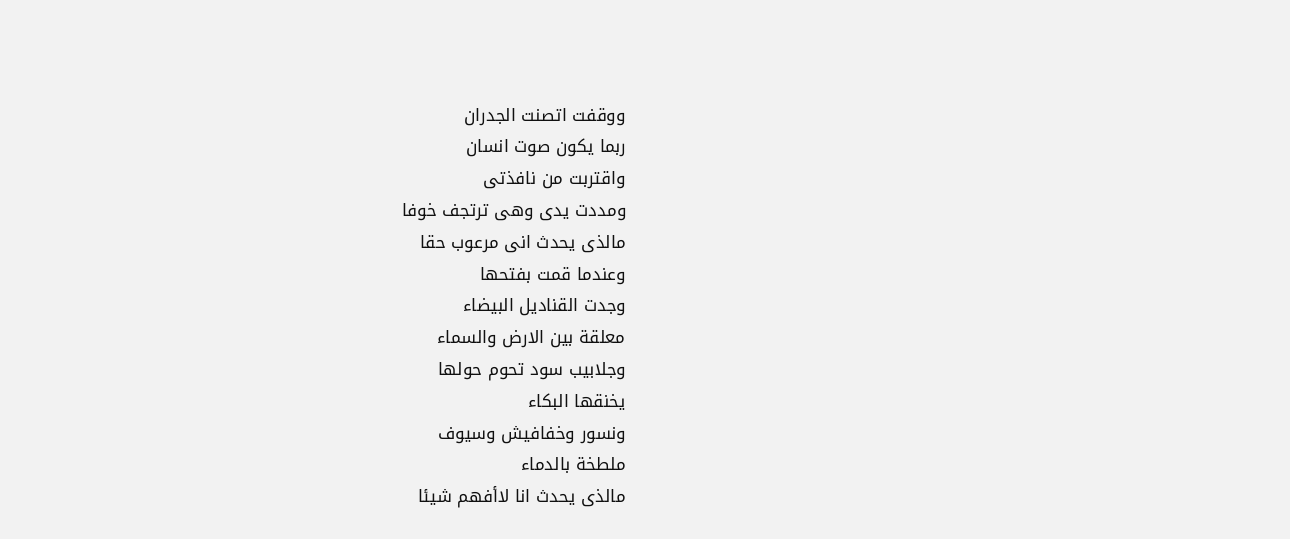ووقفت اتصنت الجدران
ربما يكون صوت انسان
واقتربت من نافذتى
ومددت يدى وهى ترتجف خوفا
مالذى يحدث انى مرعوب حقا
وعندما قمت بفتحها
وجدت القناديل البيضاء
معلقة بين الارض والسماء
وجلابيب سود تحوم حولها
يخنقها البكاء
ونسور وخفافيش وسيوف
ملطخة بالدماء
مالذى يحدث انا لاأفهم شيئا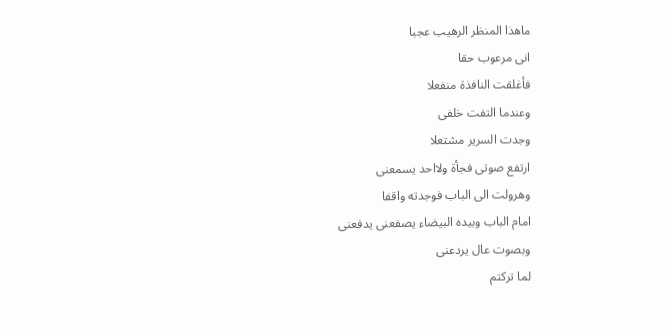ماهذا المنظر الرهيب عجبا
انى مرعوب حقا
فأغلقت النافذة منفعلا
وعندما التفت خلفى
وجدت السرير مشتعلا
ارتفع صوتى فجأة ولااحد يسمعنى
وهرولت الى الباب فوجدته واقفا
امام الباب وبيده البيضاء يصفعنى يدفعنى
وبصوت عال يردعنى
لما تركتم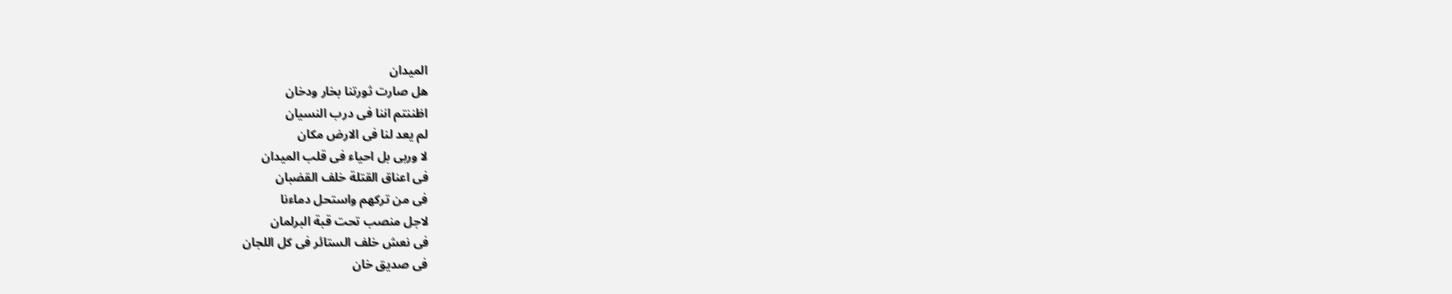الميدان
هل صارت ثورتنا بخار ودخان
اظننتم اننا فى درب النسيان
لم يعد لنا فى الارض مكان
لا وربى بل احياء فى قلب الميدان
فى اعناق القتلة خلف القضبان
فى من تركهم واستحل دماءنا
لاجل منصب تحت قبة البرلمان
فى نعش خلف الستائر فى كل اللجان
فى صديق خان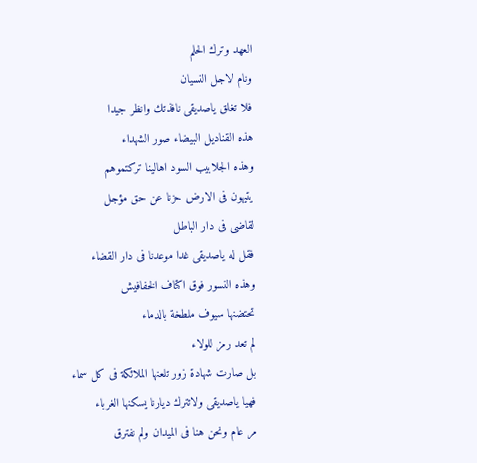العهد وترك الحلم
ونام لاجل النسيان
فلا تغلق ياصديقى نافذتك وانظر جيدا
هذه القناديل البيضاء صور الشهداء
وهذه الجلابيب السود اهالينا تركتموهم
يتيهون فى الارض حزنا عن حق مؤجل
لقاضى فى دار الباطل
فقل له ياصديقى غدا موعدنا فى دار القضاء
وهذه النسور فوق اكتاف الخفافيش
تحتضنها سيوف ملطخة بالدماء
لم تعد رمز للولاء
بل صارت شهادة زور تلعنها الملائكة فى كل سماء
فهيا ياصديقى ولاتترك ديارنا يسكنها الغرباء
مر عام ونحن هنا فى الميدان ولم نفترق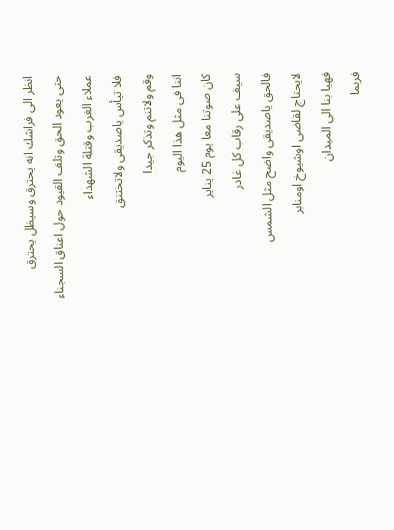انظر الى فراشك انه يحترق وسيظل يحترق
حتى يعود الحق وتلف القيود حول اعناق السجناء
عملاء الغرب وقتلة الشهداء
فلا تيأس ياصديقى ولاتختنق
وقم ولاتنم وتذكر جيدا
اننا فى مثل هذا اليوم
كان صوتنا معا يوم 25 يناير
سيف على رقاب كل غادر
فالحق ياصديقى واضح مثل الشمس
لايحتاج لقاضى اوشيوخ اومنابر
فهيا بنا الى الميدان
فربما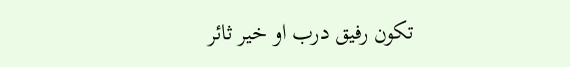تكون رفيق درب او خير ثائر